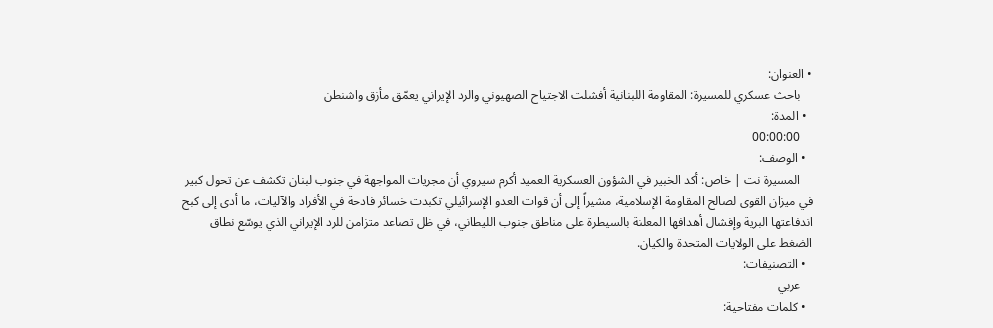• العنوان:
    باحث عسكري للمسيرة: المقاومة اللبنانية أفشلت الاجتياح الصهيوني والرد الإيراني يعمّق مأزق واشنطن
  • المدة:
    00:00:00
  • الوصف:
    المسيرة نت | خاص: أكد الخبير في الشؤون العسكرية العميد أكرم سيروي أن مجريات المواجهة في جنوب لبنان تكشف عن تحول كبير في ميزان القوى لصالح المقاومة الإسلامية، مشيراً إلى أن قوات العدو الإسرائيلي تكبدت خسائر فادحة في الأفراد والآليات، ما أدى إلى كبح اندفاعتها البرية وإفشال أهدافها المعلنة بالسيطرة على مناطق جنوب الليطاني، في ظل تصاعد متزامن للرد الإيراني الذي يوسّع نطاق الضغط على الولايات المتحدة والكيان.
  • التصنيفات:
    عربي
  • كلمات مفتاحية: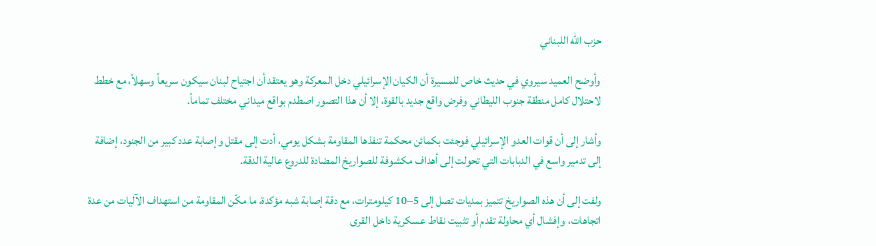حزب الله اللبناني

وأوضح العميد سيروي في حديث خاص للمسيرة أن الكيان الإسرائيلي دخل المعركة وهو يعتقد أن اجتياح لبنان سيكون سريعاً وسهلاً، مع خطط لاحتلال كامل منطقة جنوب الليطاني وفرض واقع جديد بالقوة، إلا أن هذا التصور اصطدم بواقع ميداني مختلف تماماً.

وأشار إلى أن قوات العدو الإسرائيلي فوجئت بكمائن محكمة تنفذها المقاومة بشكل يومي، أدت إلى مقتل وإصابة عدد كبير من الجنود، إضافة إلى تدمير واسع في الدبابات التي تحولت إلى أهداف مكشوفة للصواريخ المضادة للدروع عالية الدقة.

ولفت إلى أن هذه الصواريخ تتميز بمديات تصل إلى 5–10 كيلومترات، مع دقة إصابة شبه مؤكدة، ما مكّن المقاومة من استهداف الآليات من عدة اتجاهات، وإفشال أي محاولة تقدم أو تثبيت نقاط عسكرية داخل القرى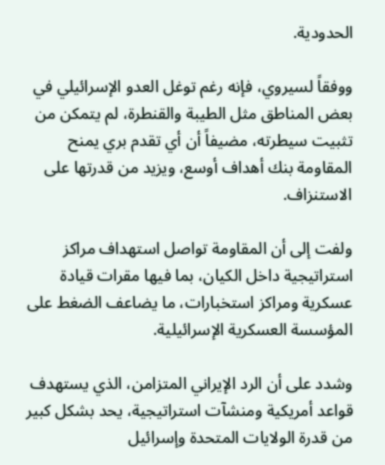الحدودية.

ووفقاً لسيروي، فإنه رغم توغل العدو الإسرائيلي في بعض المناطق مثل الطيبة والقنطرة، لم يتمكن من تثبيت سيطرته، مضيفاً أن أي تقدم بري يمنح المقاومة بنك أهداف أوسع، ويزيد من قدرتها على الاستنزاف.

ولفت إلى أن المقاومة تواصل استهداف مراكز استراتيجية داخل الكيان، بما فيها مقرات قيادة عسكرية ومراكز استخبارات، ما يضاعف الضغط على المؤسسة العسكرية الإسرائيلية.

وشدد على أن الرد الإيراني المتزامن، الذي يستهدف قواعد أمريكية ومنشآت استراتيجية، يحد بشكل كبير من قدرة الولايات المتحدة وإسرائيل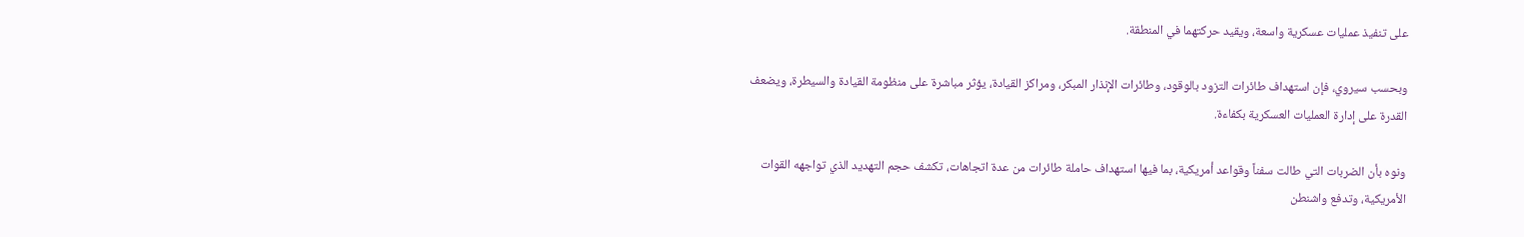على تنفيذ عمليات عسكرية واسعة، ويقيد حركتهما في المنطقة.

وبحسب سيروي، فإن استهداف طائرات التزود بالوقود، وطائرات الإنذار المبكر، ومراكز القيادة، يؤثر مباشرة على منظومة القيادة والسيطرة، ويضعف القدرة على إدارة العمليات العسكرية بكفاءة.

ونوه بأن الضربات التي طالت سفناً وقواعد أمريكية، بما فيها استهداف حاملة طائرات من عدة اتجاهات، تكشف حجم التهديد الذي تواجهه القوات الأمريكية، وتدفع واشنطن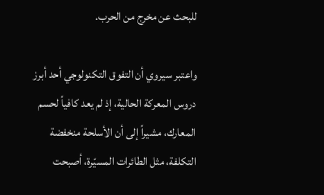للبحث عن مخرج من الحرب.

واعتبر سيروي أن التفوق التكنولوجي أحد أبرز دروس المعركة الحالية، إذ لم يعد كافياً لحسم المعارك، مشيراً إلى أن الأسلحة منخفضة التكلفة، مثل الطائرات المسيّرة، أصبحت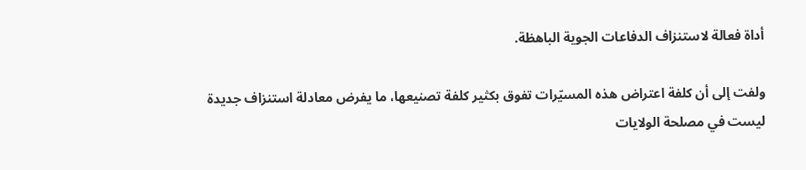أداة فعالة لاستنزاف الدفاعات الجوية الباهظة.

ولفت إلى أن كلفة اعتراض هذه المسيّرات تفوق بكثير كلفة تصنيعها، ما يفرض معادلة استنزاف جديدة ليست في مصلحة الولايات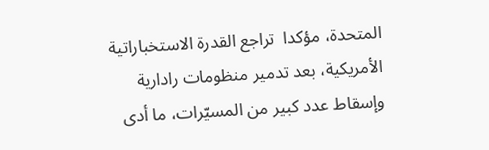المتحدة، مؤكدا  تراجع القدرة الاستخباراتية الأمريكية، بعد تدمير منظومات رادارية وإسقاط عدد كبير من المسيّرات، ما أدى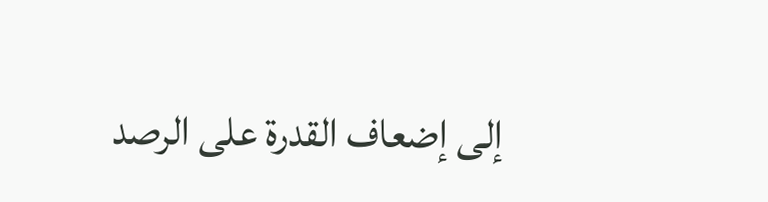إلى إضعاف القدرة على الرصد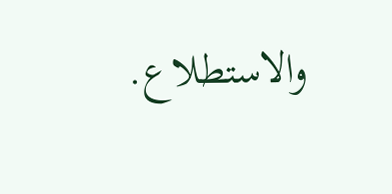والاستطلاع.